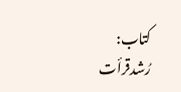کتاب: رُشدقرأت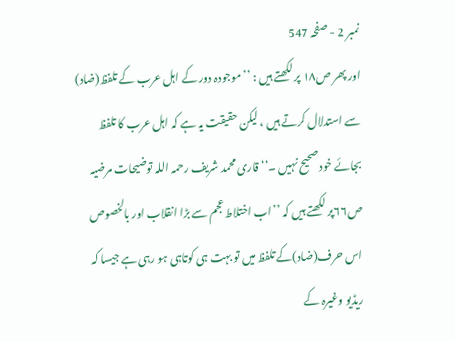نمبر 2 - صفحہ 547
اور پھر ص۱۸ پر لکھتے ہیں : ’’موجودہ دور کے اہل عرب کے تلفظ(ضاد) سے استدلال کرتے ہیں ، لیکن حقیقت یہ ہے کہ اہل عرب کا تلفظ بجائے خود صحیح نہیں ۔‘‘ قاری محمد شریف رحمہ اللہ توضیحات مرضیہ ص۶۶پر لکھتے ہیں کہ ’’اب اختلاط عجم سے بڑا انقلاب اور بالخصوص اس حرف(ضاد)کے تلفظ میں تو بہت ہی کوتاہی ہو رہی ہے جیسا کہ ریڈیو وغیرہ کے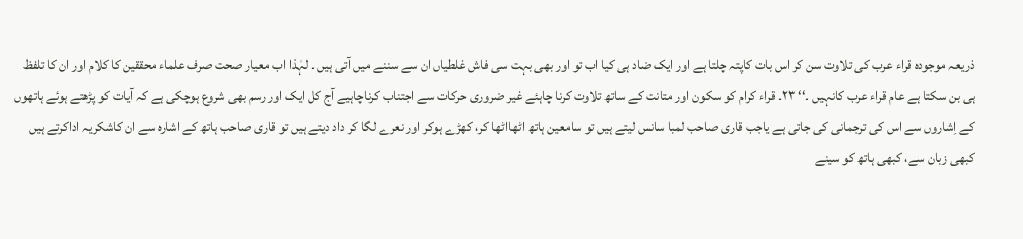ذریعہ موجودہ قراء عرب کی تلاوت سن کر اس بات کاپتہ چلتا ہے اور ایک ضاد ہی کیا اب تو اور بھی بہت سی فاش غلطیاں ان سے سننے میں آتی ہیں ۔ لہٰذا اب معیار صحت صرف علماء محققین کا کلام اور ان کا تلفظ ہی بن سکتا ہے عام قراء عرب کانہیں ۔‘‘ ۲۳۔ قراء کرام کو سکون اور متانت کے ساتھ تلاوت کرنا چاہئے غیر ضروری حرکات سے اجتناب کرناچاہیے آج کل ایک اور رسم بھی شروع ہوچکی ہے کہ آیات کو پڑھتے ہوئے ہاتھوں کے اِشاروں سے اس کی ترجمانی کی جاتی ہے یاجب قاری صاحب لمبا سانس لیتے ہیں تو سامعین ہاتھ اٹھااٹھا کر، کھڑے ہوکر اور نعرے لگا کر داد دیتے ہیں تو قاری صاحب ہاتھ کے اشارہ سے ان کاشکریہ اداکرتے ہیں کبھی زبان سے، کبھی ہاتھ کو سینے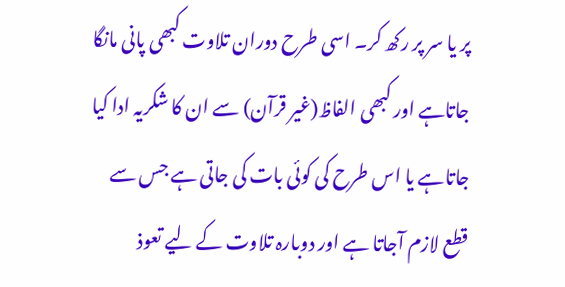پر یا سر پر رکھ کر۔ اسی طرح دوران تلاوت کبھی پانی مانگا جاتاہے اور کبھی الفاظ(غیر قرآن) سے ان کا شکریہ ادا کیا جاتاہے یا اس طرح کی کوئی بات کی جاتی ہے جس سے قطع لازم آجاتا ہے اور دوبارہ تلاوت کے لیے تعوذ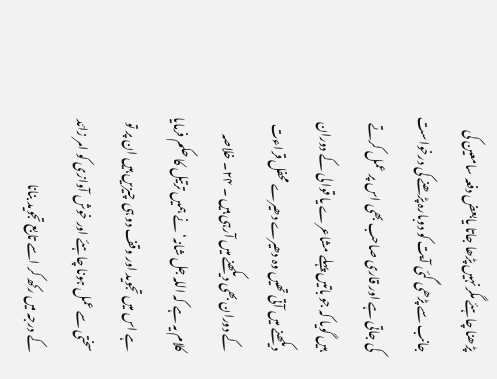پڑھنا چاہئے مگر نہیں پڑھا جاتا یابعض دفعہ سامعین کی جانب سے پڑھی گئی آیت کو دوبارہ پڑھنے کی درخواست کی جاتی ہے اور قاری صاحب بھی اس پر عمل کرتے ہیں گویا کہ جو باتیں پہلے مشاعرے یا قوالی کے دوران دیکھنے میں آتی تھیں وہ دھیرے دھیرے محفل قراءت کے دوران بھی دیکھنے میں آرہی ہیں ۔ ۲۴۔ خلاصہ کلام یہ ہے کہ اللہ جل شانہ‘ نے ہمیں ترتیل کا حکم فرمایا ہے اس میں تجوید اور وقف دو ہی چیزیں ہیں ان پر تو سختی سے عمل ہونا چاہئے اور خوش آوازی کو امر زائد کے درجہ میں رکھ کر اسے تابع تجوید بنانا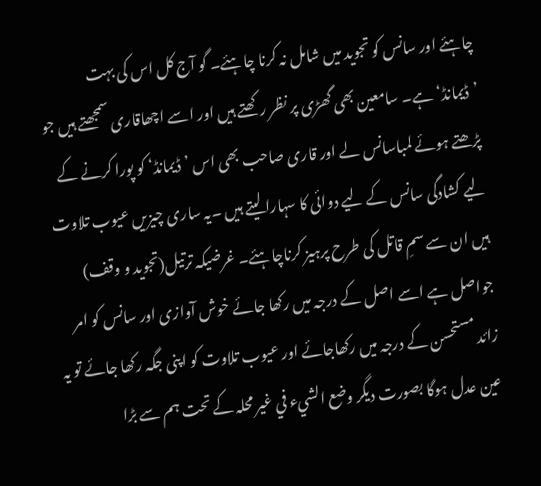چاہئے اور سانس کو تجوید میں شامل نہ کرنا چاہئے۔ گو آج کل اس کی بہت ’ڈیمانڈ‘ہے۔ سامعین بھی گھڑی پر نظر رکھتے ہیں اور اسے اچھاقاری سمجھتے ہیں جو پڑھتے ہوئے لمباسانس لے اور قاری صاحب بھی اس ’ڈیمانڈ‘ کو پورا کرنے کے لیے کشادگی سانس کے لیے دوائی کا سہارا لیتے ہیں ۔یہ ساری چیزیں عیوب تلاوت ہیں ان سے سمِ قاتل کی طرح پرہیز کرناچاہئے۔ غرضیکہ ترتیل(تجوید و وقف) جواصل ہے اسے اصل کے درجہ میں رکھا جائے خوش آوازی اور سانس کو امر زائد مستحسن کے درجہ میں رکھاجائے اور عیوب تلاوت کو اپنی جگہ رکھا جائے تو یہ عین عدل ہوگا بصورت دیگر وضع الشيء في غیر محلہ کے تحت ہم سے بڑا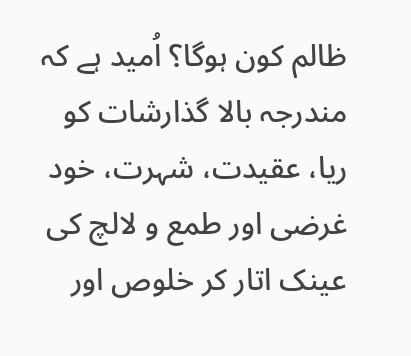ظالم کون ہوگا؟ اُمید ہے کہ مندرجہ بالا گذارشات کو ریا، عقیدت، شہرت، خود غرضی اور طمع و لالچ کی عینک اتار کر خلوص اور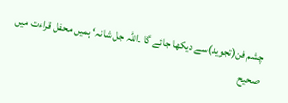چشم فن(تجوید)سے دیکھا جائے گا ۔اللہ جل شانہ‘ ہمیں محفل قراءت میں صحیح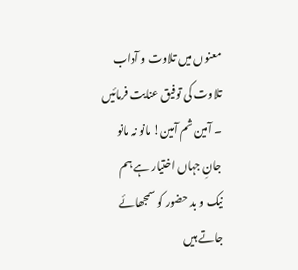معنوں میں تلاوت و آداب تلاوت کی توفیق عنایت فرمائیں ۔ آمین ثم آمین! مانو نہ مانو جانِ جہاں اختیار ہے ہم نیک و بد حضور کو سمجھائے جاتے ہیں